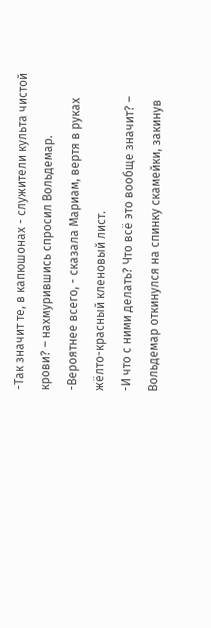-Так значит те, в капюшонах - служители культа чистой крови? – нахмурившись спросил Вольдемар.
-Вероятнее всего, - сказала Мариам, вертя в руках жёлто-красный кленовый лист.
-И что с ними делать? Что всё это вообще значит? – Вольдемар откинулся на спинку скамейки, закинув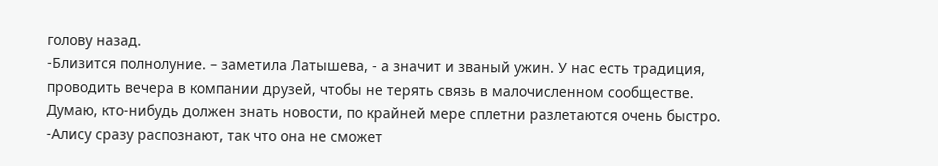голову назад.
-Близится полнолуние. – заметила Латышева, - а значит и званый ужин. У нас есть традиция, проводить вечера в компании друзей, чтобы не терять связь в малочисленном сообществе. Думаю, кто-нибудь должен знать новости, по крайней мере сплетни разлетаются очень быстро.
-Алису сразу распознают, так что она не сможет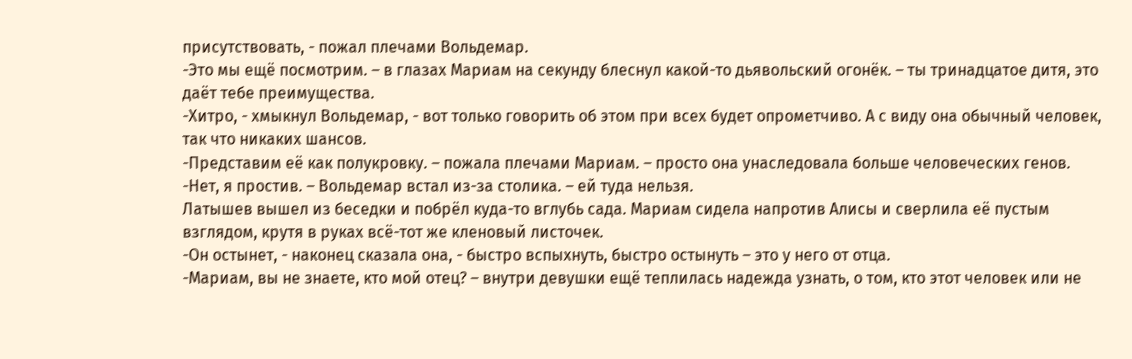присутствовать, - пожал плечами Вольдемар.
-Это мы ещё посмотрим. – в глазах Мариам на секунду блеснул какой-то дьявольский огонёк. – ты тринадцатое дитя, это даёт тебе преимущества.
-Хитро, - хмыкнул Вольдемар, - вот только говорить об этом при всех будет опрометчиво. А с виду она обычный человек, так что никаких шансов.
-Представим её как полукровку. – пожала плечами Мариам. – просто она унаследовала больше человеческих генов.
-Нет, я простив. – Вольдемар встал из-за столика. – ей туда нельзя.
Латышев вышел из беседки и побрёл куда-то вглубь сада. Мариам сидела напротив Алисы и сверлила её пустым взглядом, крутя в руках всё-тот же кленовый листочек.
-Он остынет, - наконец сказала она, - быстро вспыхнуть, быстро остынуть – это у него от отца.
-Мариам, вы не знаете, кто мой отец? – внутри девушки ещё теплилась надежда узнать, о том, кто этот человек или не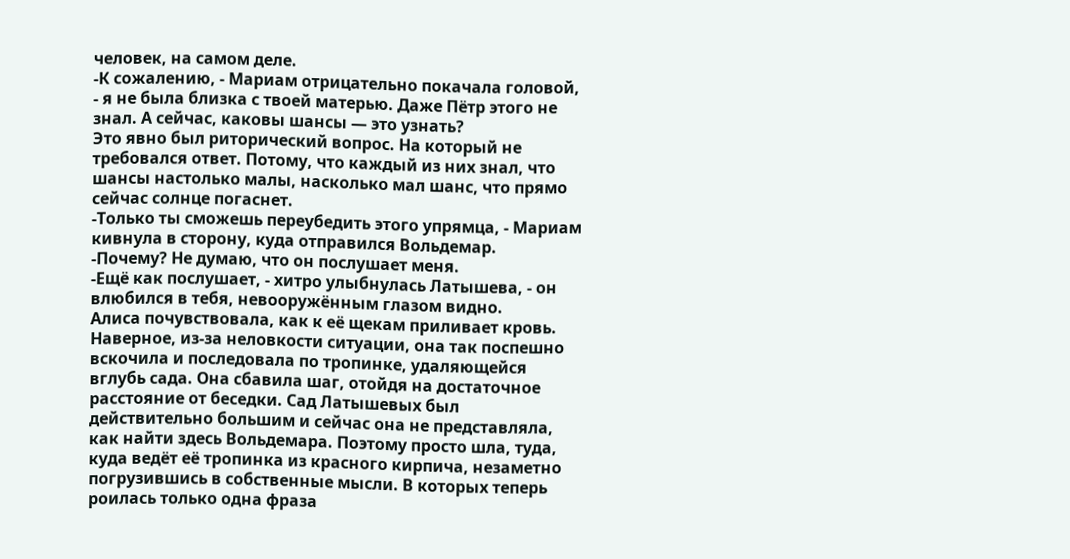человек, на самом деле.
-К сожалению, - Мариам отрицательно покачала головой, - я не была близка с твоей матерью. Даже Пётр этого не знал. А сейчас, каковы шансы — это узнать?
Это явно был риторический вопрос. На который не требовался ответ. Потому, что каждый из них знал, что шансы настолько малы, насколько мал шанс, что прямо сейчас солнце погаснет.
-Только ты сможешь переубедить этого упрямца, - Мариам кивнула в сторону, куда отправился Вольдемар.
-Почему? Не думаю, что он послушает меня.
-Ещё как послушает, - хитро улыбнулась Латышева, - он влюбился в тебя, невооружённым глазом видно.
Алиса почувствовала, как к её щекам приливает кровь. Наверное, из-за неловкости ситуации, она так поспешно вскочила и последовала по тропинке, удаляющейся вглубь сада. Она сбавила шаг, отойдя на достаточное расстояние от беседки. Сад Латышевых был действительно большим и сейчас она не представляла, как найти здесь Вольдемара. Поэтому просто шла, туда, куда ведёт её тропинка из красного кирпича, незаметно погрузившись в собственные мысли. В которых теперь роилась только одна фраза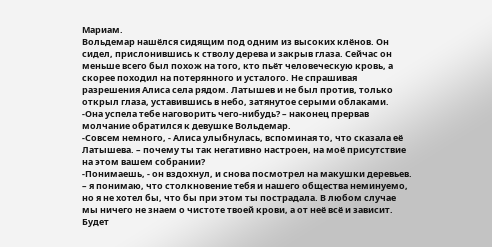Мариам.
Вольдемар нашёлся сидящим под одним из высоких клёнов. Он сидел, прислонившись к стволу дерева и закрыв глаза. Сейчас он меньше всего был похож на того, кто пьёт человеческую кровь, а скорее походил на потерянного и усталого. Не спрашивая разрешения Алиса села рядом. Латышев и не был против, только открыл глаза, уставившись в небо, затянутое серыми облаками.
-Она успела тебе наговорить чего-нибудь? – наконец прервав молчание обратился к девушке Вольдемар.
-Совсем немного, - Алиса улыбнулась, вспоминая то, что сказала её Латышева. – почему ты так негативно настроен, на моё присутствие на этом вашем собрании?
-Понимаешь, - он вздохнул, и снова посмотрел на макушки деревьев. – я понимаю, что столкновение тебя и нашего общества неминуемо, но я не хотел бы, что бы при этом ты пострадала. В любом случае мы ничего не знаем о чистоте твоей крови, а от неё всё и зависит. Будет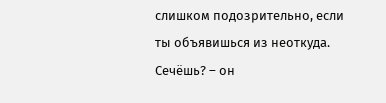слишком подозрительно, если ты объявишься из неоткуда. Сечёшь? – он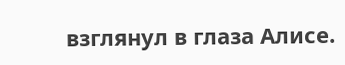взглянул в глаза Алисе.